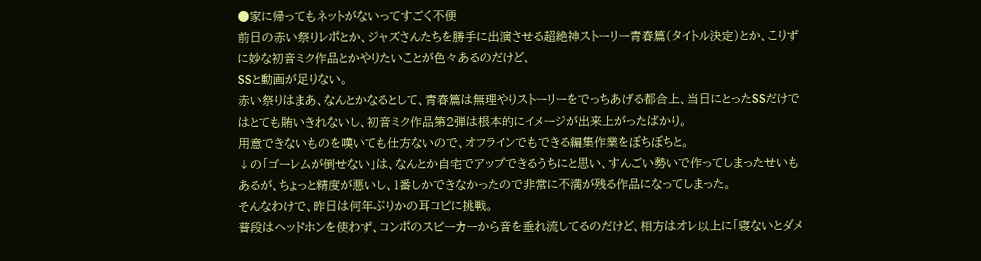●家に帰ってもネットがないってすごく不便
前日の赤い祭りレポとか、ジャズさんたちを勝手に出演させる超絶神ストーリー青春篇(タイトル決定)とか、こりずに妙な初音ミク作品とかやりたいことが色々あるのだけど、
SSと動画が足りない。
赤い祭りはまあ、なんとかなるとして、青春篇は無理やりストーリーをでっちあげる都合上、当日にとったSSだけではとても賄いきれないし、初音ミク作品第2弾は根本的にイメージが出来上がったばかり。
用意できないものを嘆いても仕方ないので、オフラインでもできる編集作業をぼちぼちと。
↓の「ゴーレムが倒せない」は、なんとか自宅でアップできるうちにと思い、すんごい勢いで作ってしまったせいもあるが、ちょっと精度が悪いし、1番しかできなかったので非常に不満が残る作品になってしまった。
そんなわけで、昨日は何年ぶりかの耳コピに挑戦。
普段はヘッドホンを使わず、コンポのスピーカーから音を垂れ流してるのだけど、相方はオレ以上に「寝ないとダメ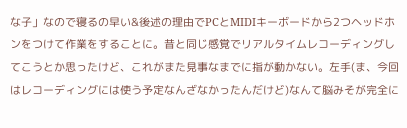な子」なので寝るの早い&後述の理由でPCとMIDIキーボードから2つヘッドホンをつけて作業をすることに。昔と同じ感覚でリアルタイムレコーディングしてこうとか思ったけど、これがまた見事なまでに指が動かない。左手(ま、今回はレコーディングには使う予定なんざなかったんだけど)なんて脳みそが完全に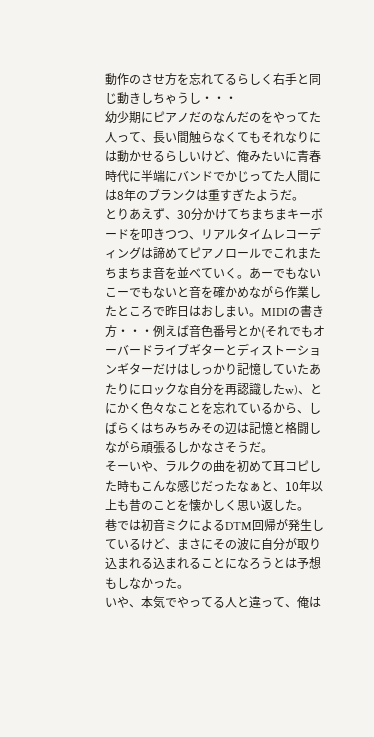動作のさせ方を忘れてるらしく右手と同じ動きしちゃうし・・・
幼少期にピアノだのなんだのをやってた人って、長い間触らなくてもそれなりには動かせるらしいけど、俺みたいに青春時代に半端にバンドでかじってた人間には8年のブランクは重すぎたようだ。
とりあえず、30分かけてちまちまキーボードを叩きつつ、リアルタイムレコーディングは諦めてピアノロールでこれまたちまちま音を並べていく。あーでもないこーでもないと音を確かめながら作業したところで昨日はおしまい。MIDIの書き方・・・例えば音色番号とか(それでもオーバードライブギターとディストーションギターだけはしっかり記憶していたあたりにロックな自分を再認識したw)、とにかく色々なことを忘れているから、しばらくはちみちみその辺は記憶と格闘しながら頑張るしかなさそうだ。
そーいや、ラルクの曲を初めて耳コピした時もこんな感じだったなぁと、10年以上も昔のことを懐かしく思い返した。
巷では初音ミクによるDTM回帰が発生しているけど、まさにその波に自分が取り込まれる込まれることになろうとは予想もしなかった。
いや、本気でやってる人と違って、俺は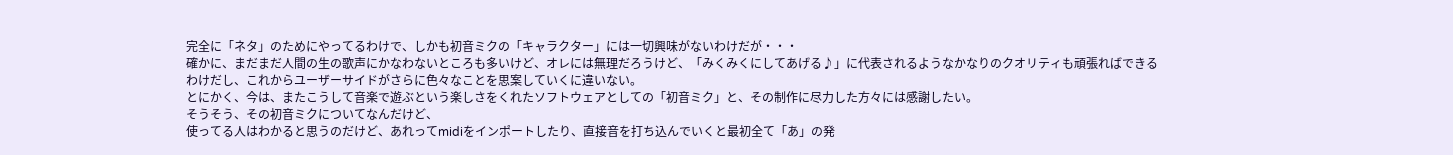完全に「ネタ」のためにやってるわけで、しかも初音ミクの「キャラクター」には一切興味がないわけだが・・・
確かに、まだまだ人間の生の歌声にかなわないところも多いけど、オレには無理だろうけど、「みくみくにしてあげる♪」に代表されるようなかなりのクオリティも頑張ればできるわけだし、これからユーザーサイドがさらに色々なことを思案していくに違いない。
とにかく、今は、またこうして音楽で遊ぶという楽しさをくれたソフトウェアとしての「初音ミク」と、その制作に尽力した方々には感謝したい。
そうそう、その初音ミクについてなんだけど、
使ってる人はわかると思うのだけど、あれってmidiをインポートしたり、直接音を打ち込んでいくと最初全て「あ」の発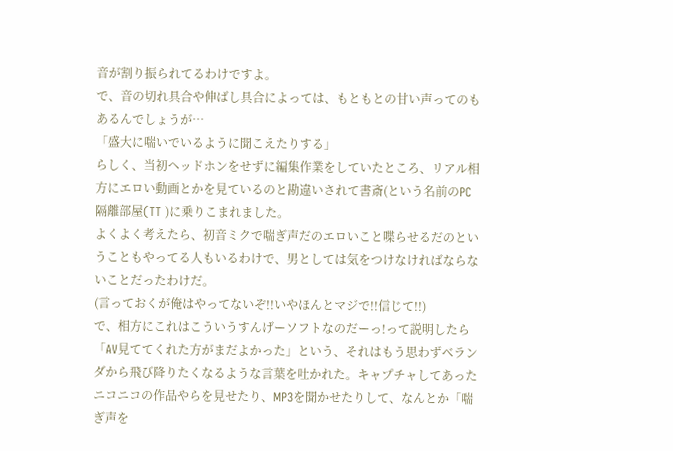音が割り振られてるわけですよ。
で、音の切れ具合や伸ばし具合によっては、もともとの甘い声ってのもあるんでしょうが…
「盛大に喘いでいるように聞こえたりする」
らしく、当初ヘッドホンをせずに編集作業をしていたところ、リアル相方にエロい動画とかを見ているのと勘違いされて書斎(という名前のPC隔離部屋(TT )に乗りこまれました。
よくよく考えたら、初音ミクで喘ぎ声だのエロいこと喋らせるだのということもやってる人もいるわけで、男としては気をつけなければならないことだったわけだ。
(言っておくが俺はやってないぞ!!いやほんとマジで!!信じて!!)
で、相方にこれはこういうすんげーソフトなのだーっ!って説明したら「AV見ててくれた方がまだよかった」という、それはもう思わずベランダから飛び降りたくなるような言葉を吐かれた。キャプチャしてあったニコニコの作品やらを見せたり、MP3を聞かせたりして、なんとか「喘ぎ声を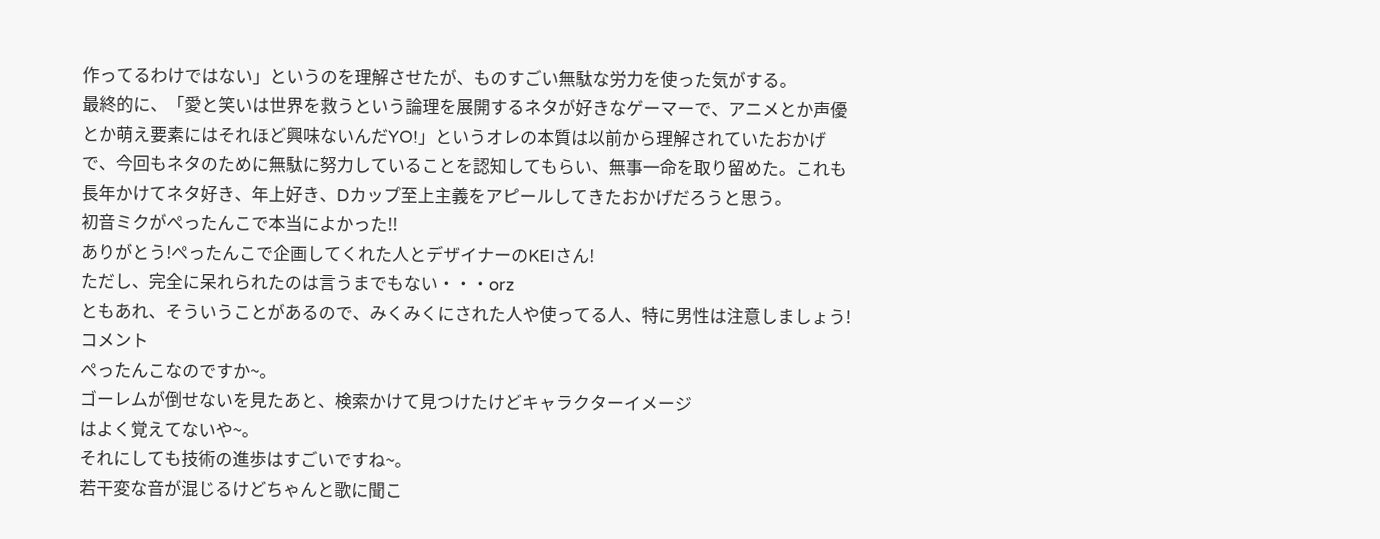作ってるわけではない」というのを理解させたが、ものすごい無駄な労力を使った気がする。
最終的に、「愛と笑いは世界を救うという論理を展開するネタが好きなゲーマーで、アニメとか声優とか萌え要素にはそれほど興味ないんだYO!」というオレの本質は以前から理解されていたおかげで、今回もネタのために無駄に努力していることを認知してもらい、無事一命を取り留めた。これも長年かけてネタ好き、年上好き、Dカップ至上主義をアピールしてきたおかげだろうと思う。
初音ミクがぺったんこで本当によかった!!
ありがとう!ぺったんこで企画してくれた人とデザイナーのKEIさん!
ただし、完全に呆れられたのは言うまでもない・・・orz
ともあれ、そういうことがあるので、みくみくにされた人や使ってる人、特に男性は注意しましょう!
コメント
ぺったんこなのですか~。
ゴーレムが倒せないを見たあと、検索かけて見つけたけどキャラクターイメージ
はよく覚えてないや~。
それにしても技術の進歩はすごいですね~。
若干変な音が混じるけどちゃんと歌に聞こ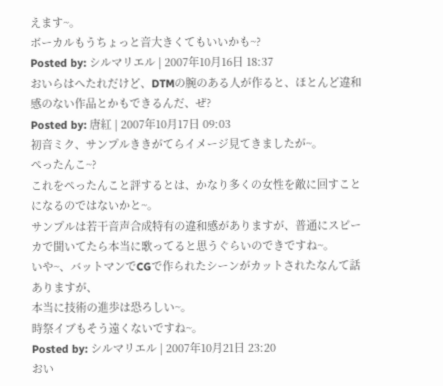えます~。
ボーカルもうちょっと音大きくてもいいかも~?
Posted by: シルマリエル | 2007年10月16日 18:37
おいらはへたれだけど、DTMの腕のある人が作ると、ほとんど違和感のない作品とかもできるんだ、ぜ?
Posted by: 唐紅 | 2007年10月17日 09:03
初音ミク、サンプルききがてらイメージ見てきましたが~。
ぺったんこ~?
これをぺったんこと評するとは、かなり多くの女性を敵に回すことになるのではないかと~。
サンプルは若干音声合成特有の違和感がありますが、普通にスピーカで聞いてたら本当に歌ってると思うぐらいのできですね~。
いや~、バットマンでCGで作られたシーンがカットされたなんて話ありますが、
本当に技術の進歩は恐ろしい~。
時祭イブもそう遠くないですね~。
Posted by: シルマリエル | 2007年10月21日 23:20
おい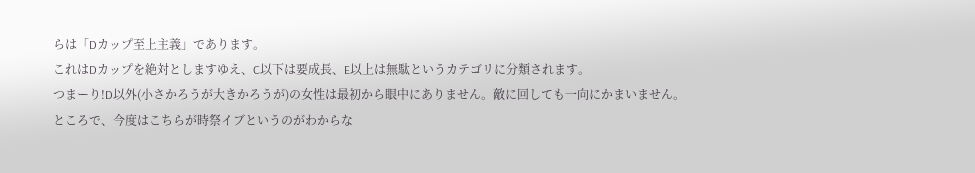らは「Dカップ至上主義」であります。
これはDカップを絶対としますゆえ、C以下は要成長、E以上は無駄というカテゴリに分類されます。
つまーり!D以外(小さかろうが大きかろうが)の女性は最初から眼中にありません。敵に回しても一向にかまいません。
ところで、今度はこちらが時祭イブというのがわからな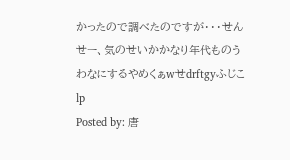かったので調べたのですが・・・せんせー、気のせいかかなり年代ものうわなにするやめくぁwせdrftgyふじこlp
Posted by: 唐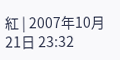紅 | 2007年10月21日 23:32